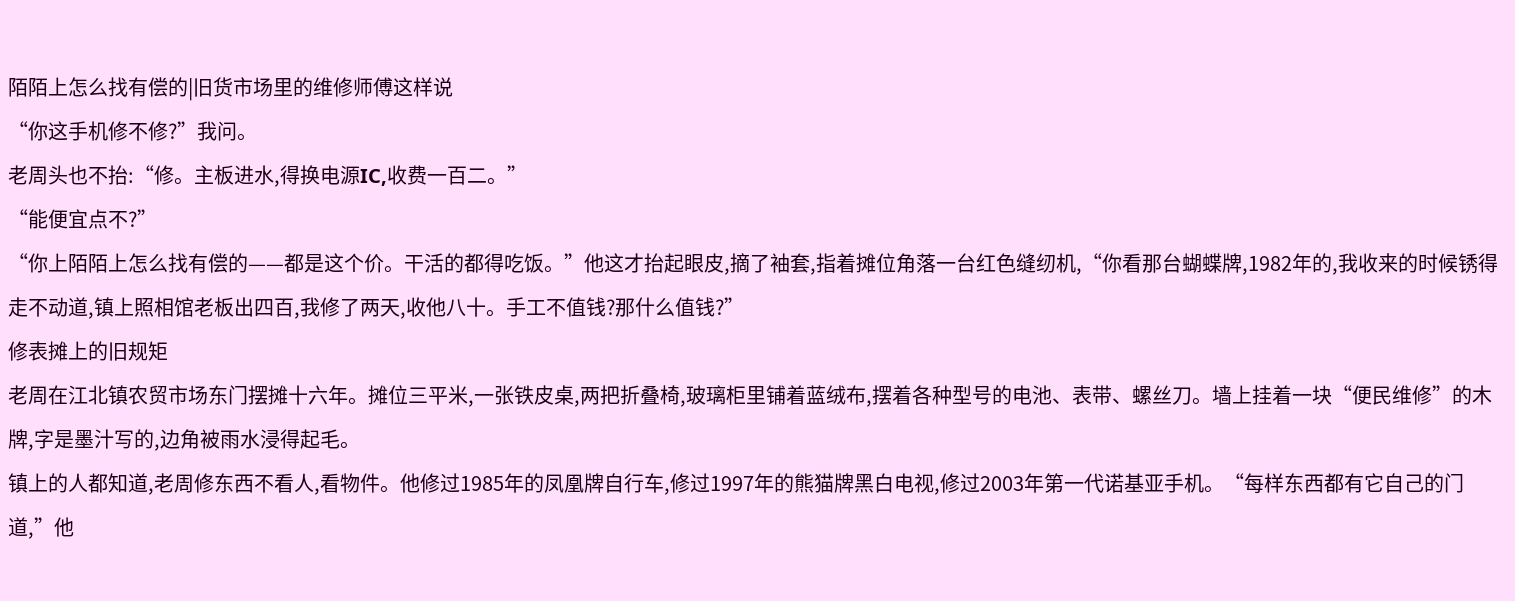陌陌上怎么找有偿的|旧货市场里的维修师傅这样说
“你这手机修不修?”我问。
老周头也不抬:“修。主板进水,得换电源IC,收费一百二。”
“能便宜点不?”
“你上陌陌上怎么找有偿的——都是这个价。干活的都得吃饭。”他这才抬起眼皮,摘了袖套,指着摊位角落一台红色缝纫机,“你看那台蝴蝶牌,1982年的,我收来的时候锈得走不动道,镇上照相馆老板出四百,我修了两天,收他八十。手工不值钱?那什么值钱?”
修表摊上的旧规矩
老周在江北镇农贸市场东门摆摊十六年。摊位三平米,一张铁皮桌,两把折叠椅,玻璃柜里铺着蓝绒布,摆着各种型号的电池、表带、螺丝刀。墙上挂着一块“便民维修”的木牌,字是墨汁写的,边角被雨水浸得起毛。
镇上的人都知道,老周修东西不看人,看物件。他修过1985年的凤凰牌自行车,修过1997年的熊猫牌黑白电视,修过2003年第一代诺基亚手机。“每样东西都有它自己的门道,”他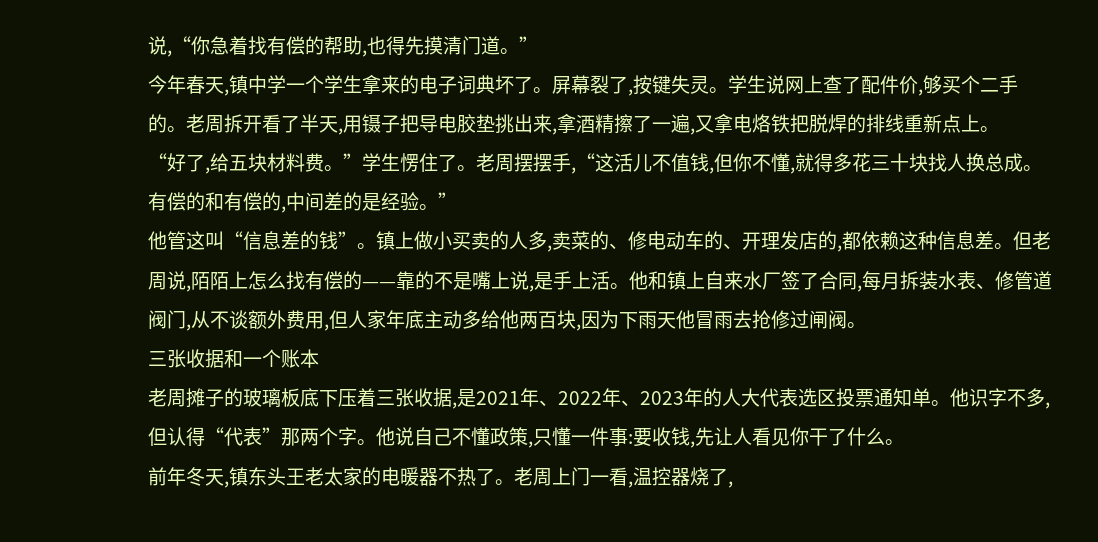说,“你急着找有偿的帮助,也得先摸清门道。”
今年春天,镇中学一个学生拿来的电子词典坏了。屏幕裂了,按键失灵。学生说网上查了配件价,够买个二手的。老周拆开看了半天,用镊子把导电胶垫挑出来,拿酒精擦了一遍,又拿电烙铁把脱焊的排线重新点上。
“好了,给五块材料费。”学生愣住了。老周摆摆手,“这活儿不值钱,但你不懂,就得多花三十块找人换总成。有偿的和有偿的,中间差的是经验。”
他管这叫“信息差的钱”。镇上做小买卖的人多,卖菜的、修电动车的、开理发店的,都依赖这种信息差。但老周说,陌陌上怎么找有偿的——靠的不是嘴上说,是手上活。他和镇上自来水厂签了合同,每月拆装水表、修管道阀门,从不谈额外费用,但人家年底主动多给他两百块,因为下雨天他冒雨去抢修过闸阀。
三张收据和一个账本
老周摊子的玻璃板底下压着三张收据,是2021年、2022年、2023年的人大代表选区投票通知单。他识字不多,但认得“代表”那两个字。他说自己不懂政策,只懂一件事:要收钱,先让人看见你干了什么。
前年冬天,镇东头王老太家的电暖器不热了。老周上门一看,温控器烧了,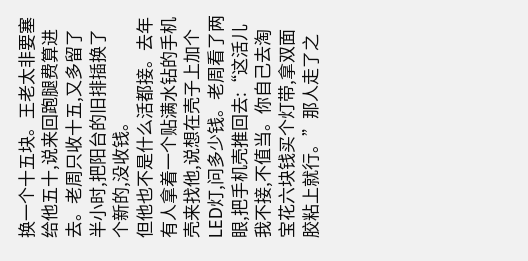换一个十五块。王老太非要塞给他五十,说来回跑腿费算进去。老周只收十五,又多留了半小时,把阳台的旧排插换了个新的,没收钱。
但他也不是什么活都接。去年有人拿着一个贴满水钻的手机壳来找他,说想在壳子上加个LED灯,问多少钱。老周看了两眼,把手机壳推回去:“这活儿我不接,不值当。你自己去淘宝花六块钱买个灯带,拿双面胶粘上就行。”那人走了之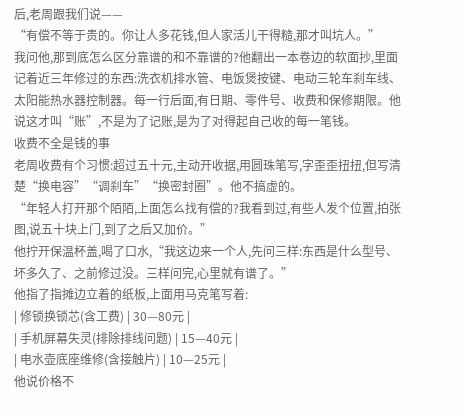后,老周跟我们说——
“有偿不等于贵的。你让人多花钱,但人家活儿干得糙,那才叫坑人。”
我问他,那到底怎么区分靠谱的和不靠谱的?他翻出一本卷边的软面抄,里面记着近三年修过的东西:洗衣机排水管、电饭煲按键、电动三轮车刹车线、太阳能热水器控制器。每一行后面,有日期、零件号、收费和保修期限。他说这才叫“账”,不是为了记账,是为了对得起自己收的每一笔钱。
收费不全是钱的事
老周收费有个习惯:超过五十元,主动开收据,用圆珠笔写,字歪歪扭扭,但写清楚“换电容”“调刹车”“换密封圈”。他不搞虚的。
“年轻人打开那个陌陌,上面怎么找有偿的?我看到过,有些人发个位置,拍张图,说五十块上门,到了之后又加价。”
他拧开保温杯盖,喝了口水,“我这边来一个人,先问三样:东西是什么型号、坏多久了、之前修过没。三样问完,心里就有谱了。”
他指了指摊边立着的纸板,上面用马克笔写着:
| 修锁换锁芯(含工费) | 30—80元 |
| 手机屏幕失灵(排除排线问题) | 15—40元 |
| 电水壶底座维修(含接触片) | 10—25元 |
他说价格不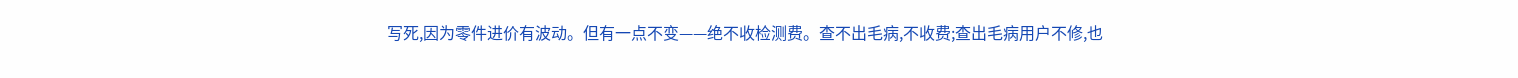写死,因为零件进价有波动。但有一点不变——绝不收检测费。查不出毛病,不收费;查出毛病用户不修,也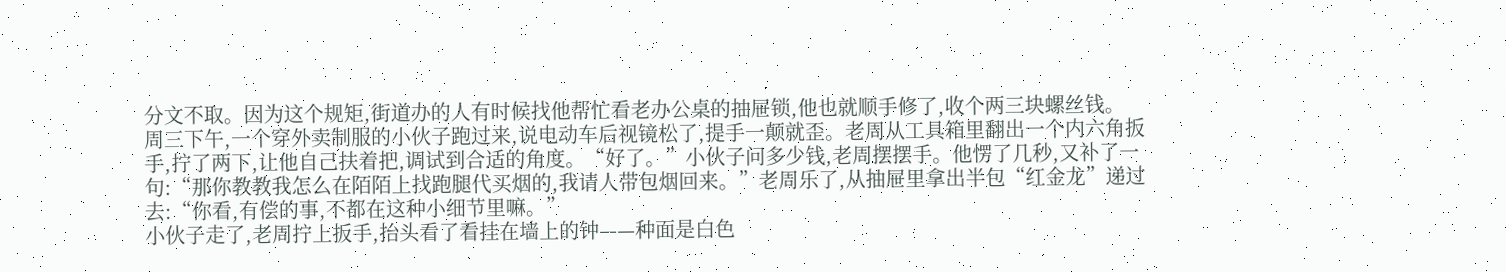分文不取。因为这个规矩,街道办的人有时候找他帮忙看老办公桌的抽屉锁,他也就顺手修了,收个两三块螺丝钱。
周三下午,一个穿外卖制服的小伙子跑过来,说电动车后视镜松了,提手一颠就歪。老周从工具箱里翻出一个内六角扳手,拧了两下,让他自己扶着把,调试到合适的角度。“好了。”小伙子问多少钱,老周摆摆手。他愣了几秒,又补了一句:“那你教教我怎么在陌陌上找跑腿代买烟的,我请人带包烟回来。”老周乐了,从抽屉里拿出半包“红金龙”递过去:“你看,有偿的事,不都在这种小细节里嘛。”
小伙子走了,老周拧上扳手,抬头看了看挂在墙上的钟——种面是白色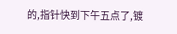的,指针快到下午五点了,镀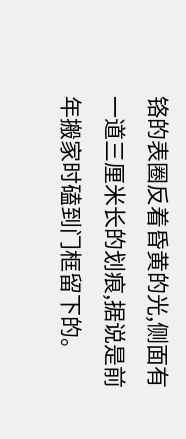铬的表圈反着昏黄的光,侧面有一道三厘米长的划痕,据说是前年搬家时磕到门框留下的。